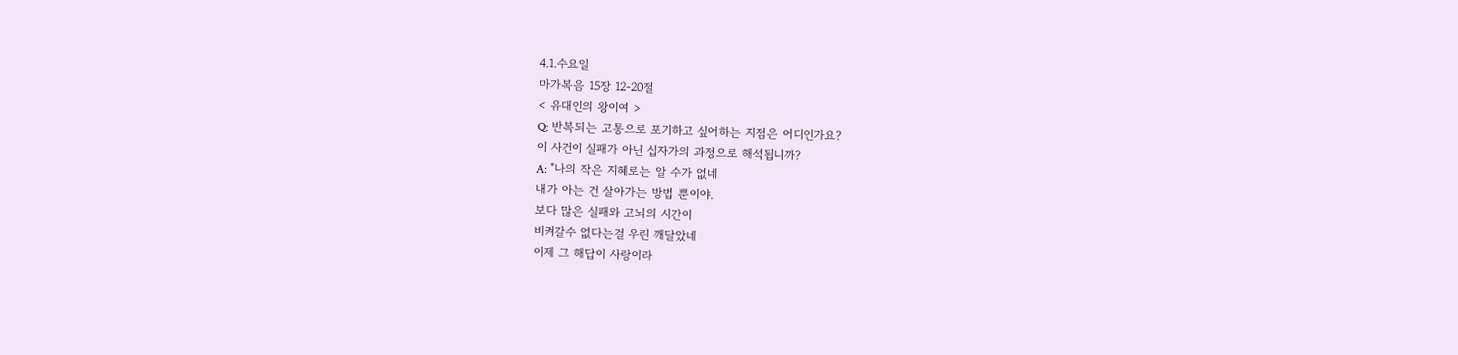4.1.수요일
마가복음 15장 12-20절
< 유대인의 왕이여 >
Q: 반복되는 고통으로 포기하고 싶어하는 지점은 어디인가요?
이 사건이 실패가 아닌 십자가의 과정으로 해석됩니까?
A: "나의 작은 지혜로는 알 수가 없네
내가 아는 건 살아가는 방법 뿐이야.
보다 많은 실패와 고뇌의 시간이
비켜갈수 없다는걸 우린 깨달았네
이제 그 해답이 사랑이라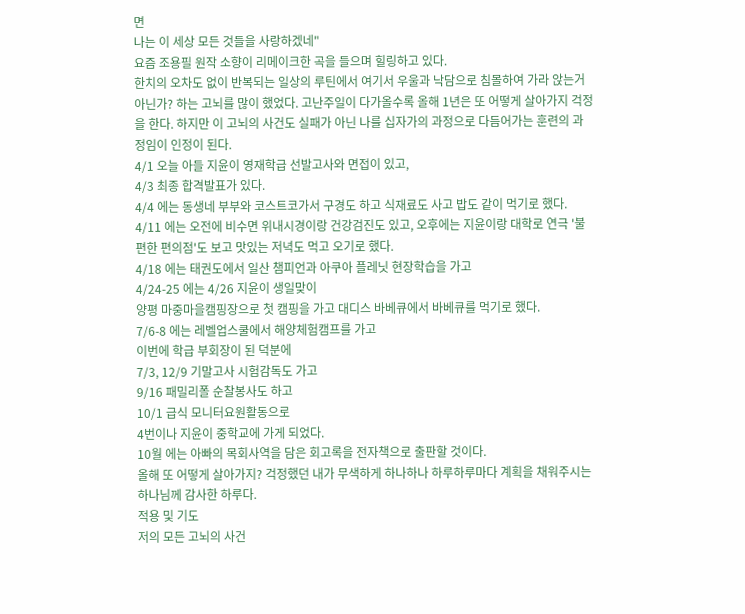면
나는 이 세상 모든 것들을 사랑하겠네"
요즘 조용필 원작 소향이 리메이크한 곡을 들으며 힐링하고 있다.
한치의 오차도 없이 반복되는 일상의 루틴에서 여기서 우울과 낙담으로 침몰하여 가라 앉는거 아닌가? 하는 고뇌를 많이 했었다. 고난주일이 다가올수록 올해 1년은 또 어떻게 살아가지 걱정을 한다. 하지만 이 고뇌의 사건도 실패가 아닌 나를 십자가의 과정으로 다듬어가는 훈련의 과정임이 인정이 된다.
4/1 오늘 아들 지윤이 영재학급 선발고사와 면접이 있고,
4/3 최종 합격발표가 있다.
4/4 에는 동생네 부부와 코스트코가서 구경도 하고 식재료도 사고 밥도 같이 먹기로 했다.
4/11 에는 오전에 비수면 위내시경이랑 건강검진도 있고, 오후에는 지윤이랑 대학로 연극 '불편한 편의점'도 보고 맛있는 저녁도 먹고 오기로 했다.
4/18 에는 태권도에서 일산 챔피언과 아쿠아 플레닛 현장학습을 가고
4/24-25 에는 4/26 지윤이 생일맞이
양평 마중마을캠핑장으로 첫 캠핑을 가고 대디스 바베큐에서 바베큐를 먹기로 했다.
7/6-8 에는 레벨업스쿨에서 해양체험캠프를 가고
이번에 학급 부회장이 된 덕분에
7/3, 12/9 기말고사 시험감독도 가고
9/16 패밀리폴 순찰봉사도 하고
10/1 급식 모니터요원활동으로
4번이나 지윤이 중학교에 가게 되었다.
10월 에는 아빠의 목회사역을 담은 회고록을 전자책으로 출판할 것이다.
올해 또 어떻게 살아가지? 걱정했던 내가 무색하게 하나하나 하루하루마다 계획을 채워주시는 하나님께 감사한 하루다.
적용 및 기도
저의 모든 고뇌의 사건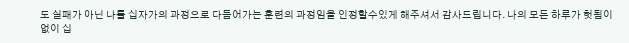도 실패가 아닌 나를 십자가의 과정으로 다듬어가는 훈련의 과정임을 인정할수있게 해주셔서 감사드립니다. 나의 모든 하루가 헛됨이 없이 십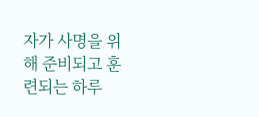자가 사명을 위해 준비되고 훈련되는 하루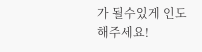가 될수있게 인도해주세요!